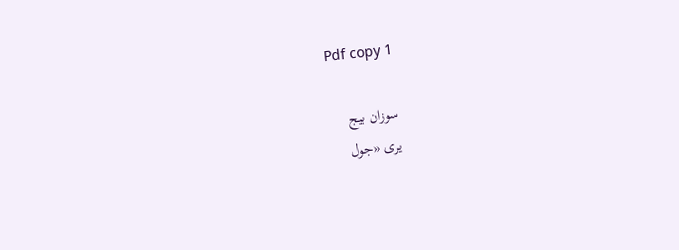Pdf copy 1

سوزان بيج
يرى «جول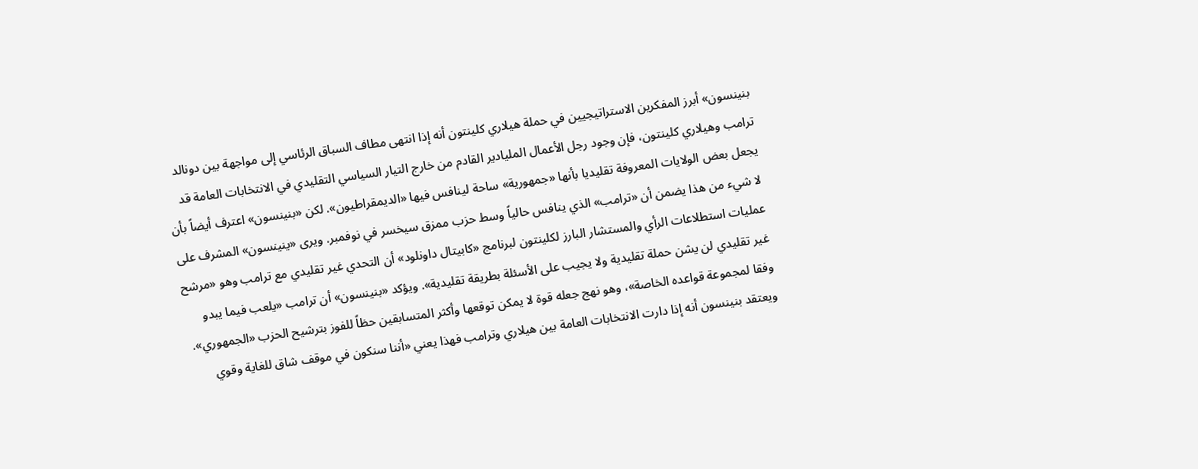بنينسون» أبرز المفكرين الاستراتيجيين في حملة هيلاري كلينتون أنه إذا انتهى مطاف السباق الرئاسي إلى مواجهة بين دونالد ترامب وهيلاري كلينتون، فإن وجود رجل الأعمال المليادير القادم من خارج التيار السياسي التقليدي في الانتخابات العامة قد يجعل بعض الولايات المعروفة تقليديا بأنها «جمهورية» ساحة لينافس فيها «الديمقراطيون». لكن «بنينسون» اعترف أيضاً بأن لا شيء من هذا يضمن أن «ترامب» الذي ينافس حالياً وسط حزب ممزق سيخسر في نوفمبر. ويرى «ينينسون» المشرف على عمليات استطلاعات الرأي والمستشار البارز لكلينتون لبرنامج «كابيتال داونلود» أن التحدي غير تقليدي مع ترامب وهو «مرشح غير تقليدي لن يشن حملة تقليدية ولا يجيب على الأسئلة بطريقة تقليدية». ويؤكد «بنينسون» أن ترامب «يلعب فيما يبدو وفقا لمجموعة قواعده الخاصة»، وهو نهج جعله قوة لا يمكن توقعها وأكثر المتسابقين حظاً للفوز بترشيح الحزب «الجمهوري». ويعتقد بنينسون أنه إذا دارت الانتخابات العامة بين هيلاري وترامب فهذا يعني «أننا سنكون في موقف شاق للغاية وقوي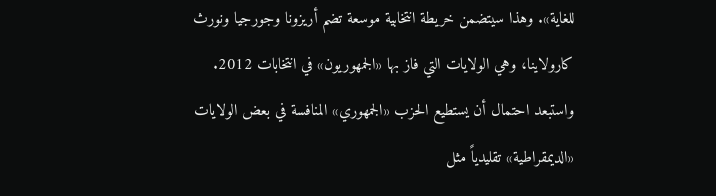للغاية». وهذا سيتضمن خريطة انتخابية موسعة تضم أريزونا وجورجيا ونورث كارولاينا، وهي الولايات التي فاز بها «الجمهوريون» في انتخابات 2012. واستبعد احتمال أن يستطيع الحزب «الجمهوري» المنافسة في بعض الولايات «الديمقراطية» تقليدياً مثل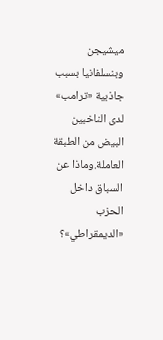ميشيجن وبنسلفانيا بسبب جاذبية «ترامب» لدى الناخبين البيض من الطبقة العاملة.وماذا عن السباق داخل الحزب «الديمقراطي»؟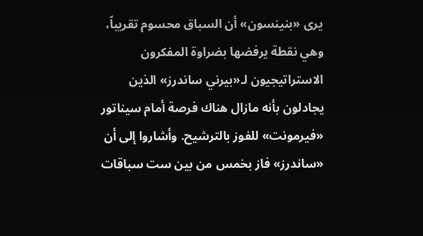يرى «بنينسون» أن السباق محسوم تقريباً، وهي نقطة يرفضها بضراوة المفكرون الاستراتيجيون لـ«بيرني ساندرز» الذين يجادلون بأنه مازال هناك فرصة أمام سيناتور «فيرمونت» للفوز بالترشيح. وأشاروا إلى أن «ساندرز» فاز بخمس من بين ست سباقات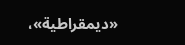«ديمقراطية»،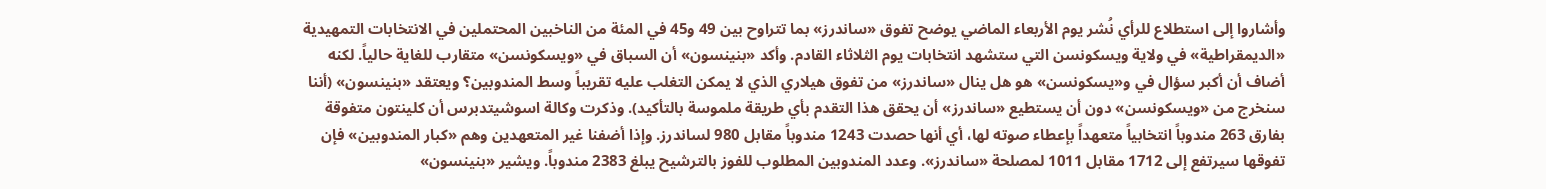وأشاروا إلى استطلاع للرأي نُشر يوم الأربعاء الماضي يوضح تفوق «ساندرز» بما تتراوح بين 49 و45 في المئة من الناخبين المحتملين في الانتخابات التمهيدية «الديمقراطية» في ولاية ويسكونسن التي ستشهد انتخابات يوم الثلاثاء القادم. وأكد «بنينسون» أن السباق في «ويسكونسن» متقارب للغاية حالياً. لكنه أضاف أن أكبر سؤال في و«يسكونسن» هو هل ينال «ساندرز» من تفوق هيلاري الذي لا يمكن التغلب عليه تقريباً وسط المندوبين؟ ويعتقد «بنينسون» (أننا سنخرج من «ويسكونسن» دون أن يستطيع «ساندرز» أن يحقق هذا التقدم بأي طريقة ملموسة بالتأكيد). وذكرت وكالة اسوشيتدبرس أن كلينتون متفوقة بفارق 263 مندوباً انتخابياً متعهداً بإعطاء صوته لها، أي أنها حصدت 1243 مندوباً مقابل 980 لساندرز. وإذا أضفنا غير المتعهدين وهم «كبار المندوبين» فإن تفوقها سيرتفع إلى 1712 مقابل 1011 لمصلحة «ساندرز». وعدد المندوبين المطلوب للفوز بالترشيح يبلغ 2383 مندوباً. ويشير «بنينسون»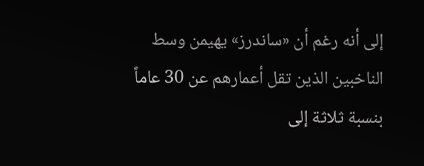إلى أنه رغم أن «ساندرز» يهيمن وسط الناخبين الذين تقل أعمارهم عن 30 عاماً بنسبة ثلاثة إلى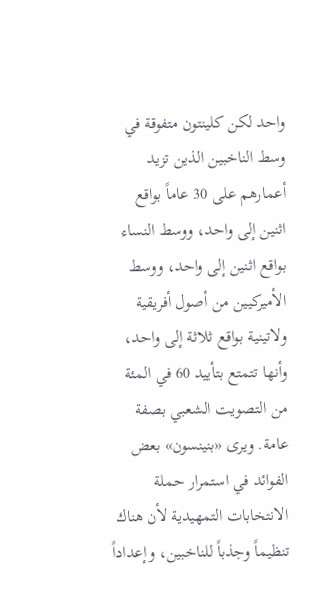واحد لكن كلينتون متفوقة في وسط الناخبين الذين تزيد أعمارهم على 30 عاماً بواقع اثنين إلى واحد، ووسط النساء بواقع اثنين إلى واحد، ووسط الأميركيين من أصول أفريقية ولاتينية بواقع ثلاثة إلى واحد، وأنها تتمتع بتأييد 60 في المئة من التصويت الشعبي بصفة عامة. ويرى «بنينسون» بعض الفوائد في استمرار حملة الانتخابات التمهيدية لأن هناك تنظيماً وجذباً للناخبين، وإعداداً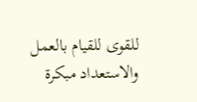للقوى للقيام بالعمل والاستعداد مبكرة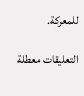للمعركة.

التعليقات معطلة